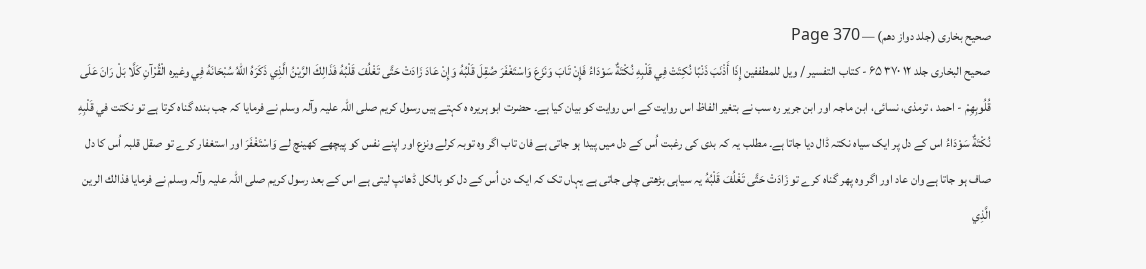صحیح بخاری (جلد دواز دھم) — Page 370
صحیح البخاری جلد ۱۲ ٣٧٠ ۶۵ - كتاب التفسير / ويل للمطففين إِذَا أَذْنَبَ ذَنْبًا نُكِتَتْ فِي قَلْبِهِ نُكْتَةٌ سَوْدَاءُ فَإِنْ تَابَ وَنَزَعَ وَاسْتَغْفَرَ صُقِلَ قَلْبُهُ وَإِنْ عَادَ زَادَتْ حَتَّى تَغْلُفَ قَلْبُهُ فَذَالِكَ الرَّيْنُ الَّذِي ذَكَرَهُ اللهُ سُبْحَانَهُ فِي وغیرہ الْقُرْآنِ كَلَّا بَلْ رَانَ عَلَى قُلُوبِهِمْ - احمد ، ترمذی، نسائی، ابن ماجہ اور ابن جریر رہ سب نے بتغیر الفاظ اس روایت کے اس روایت کو بیان کیا ہے۔ حضرت ابو ہریرہ ہ کہتے ہیں رسول کریم صلی اللہ علیہ وآلہ وسلم نے فرمایا کہ جب بندہ گناہ کرتا ہے تو نکتت في قَلْبِهِ نُكْتَةٌ سَوْدَاءُ اس کے دل پر ایک سیاہ نکتہ ڈال دیا جاتا ہے۔ مطلب یہ کہ بدی کی رغبت اُس کے دل میں پیدا ہو جاتی ہے فان تاب اگر وہ توبہ کرلے ونزع اور اپنے نفس کو پیچھے کھینچ لے وَاسْتَغْفَرَ اور استغفار کرے تو صقل قلبہ اُس کا دل صاف ہو جاتا ہے وان عاد اور اگر وہ پھر گناہ کرے تو زَادَتْ حَتَّى تَغْلُفَ قَلْبُهُ یہ سیاہی بڑھتی چلی جاتی ہے یہاں تک کہ ایک دن اُس کے دل کو بالکل ڈھانپ لیتی ہے اس کے بعد رسول کریم صلی اللہ علیہ وآلہ وسلم نے فرمایا فذالك الرين الَّذِي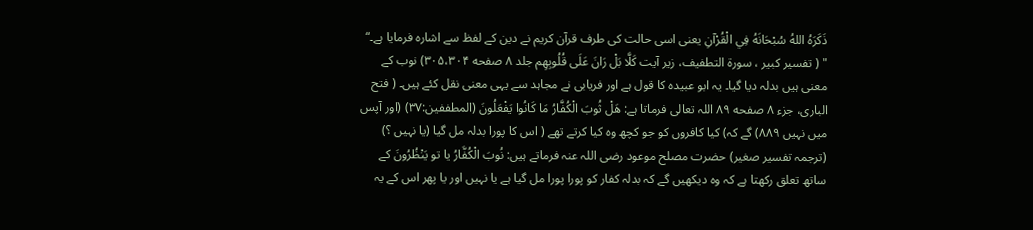ذَكَرَهُ اللهُ سُبْحَانَهُ فِي الْقُرْآنِ یعنی اسی حالت کی طرف قرآن کریم نے دین کے لفظ سے اشارہ فرمایا ہے۔“ " ( تفسير كبير ، سورة التطفيف، زیر آیت كَلَّا بَلْ رَانَ عَلَى قُلُوبِهِم جلد ۸ صفحه ۳۰۵،۳۰۴) نوب کے معنی ہیں بدلہ دیا گیا۔ یہ ابو عبیدہ کا قول ہے اور فریابی نے مجاہد سے یہی معنی نقل کئے ہیں۔ ( فتح الباری، جزء ۸ صفحه ۸۹ اللہ تعالی فرماتا ہے: هَلْ ثُوبَ الْكُفَّارُ مَا كَانُوا يَفْعَلُونَ (المطففين:۳۷) (اور آپس میں نہیں ۸۸۹) گے کہ) کیا کافروں کو جو کچھ وہ کیا کرتے تھے ( اس کا پورا بدلہ مل گیا (یا نہیں ؟) (ترجمہ تفسیر صغیر) حضرت مصلح موعود رضی اللہ عنہ فرماتے ہیں: نُوبَ الْكُفَّارُ یا تو يَنْظُرُونَ کے ساتھ تعلق رکھتا ہے کہ وہ دیکھیں گے کہ بدلہ کفار کو پورا پورا مل گیا ہے یا نہیں اور یا پھر اس کے یہ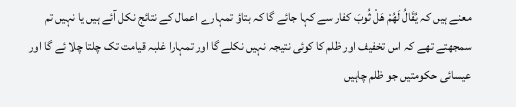معنے ہیں کہ يُقَالُ لَهُمْ هَلْ ثُوبَ کفار سے کہا جائے گا کہ بتاؤ تمہارے اعمال کے نتائج نکل آئے ہیں یا نہیں تم سمجھتے تھے کہ اس تخفیف اور ظلم کا کوئی نتیجہ نہیں نکلے گا اور تمہارا غلبہ قیامت تک چلتا چلا ئے گا اور عیسائی حکومتیں جو ظلم چاہیں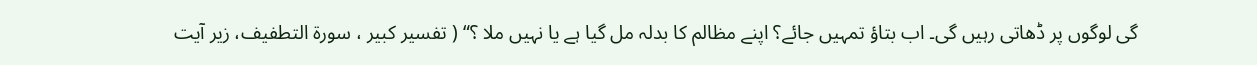گی لوگوں پر ڈھاتی رہیں گی۔ اب بتاؤ تمہیں جائے؟ اپنے مظالم کا بدلہ مل گیا ہے یا نہیں ملا ؟“ ( تفسیر کبیر ، سورة التطفيف، زير آيت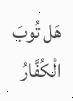هَل تُوبَ الْكُفَّارُ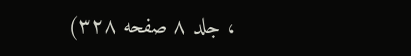، جلد ۸ صفحه ۳۲۸)